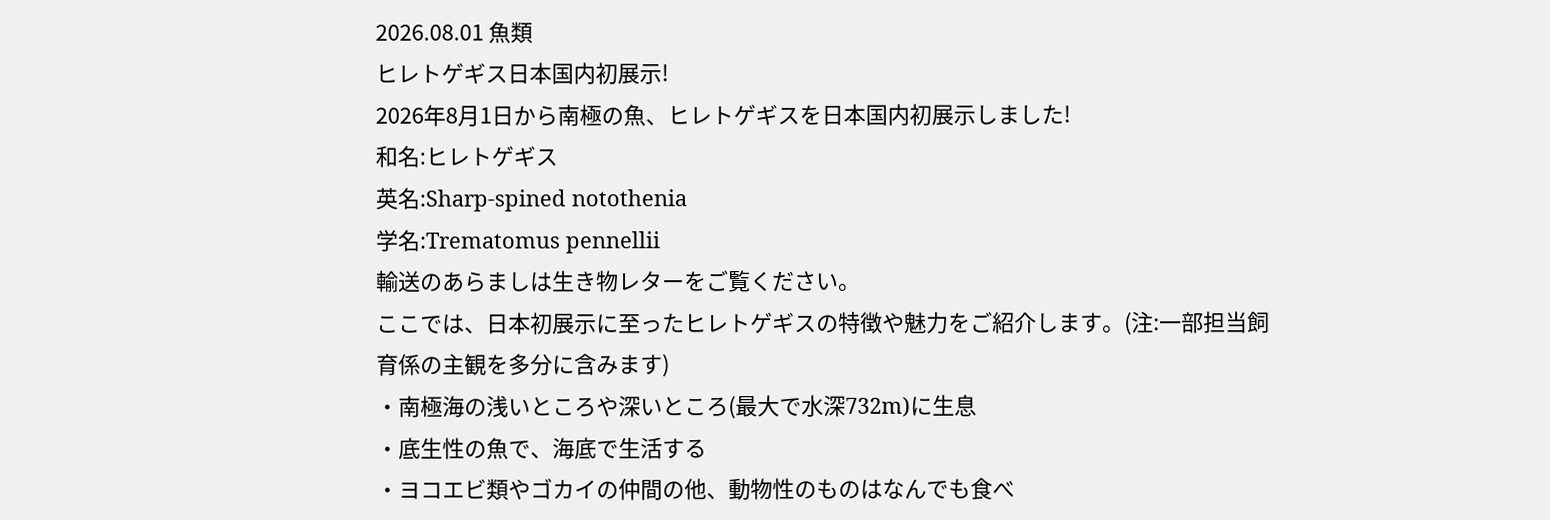2026.08.01 魚類
ヒレトゲギス日本国内初展示!
2026年8月1日から南極の魚、ヒレトゲギスを日本国内初展示しました!
和名:ヒレトゲギス
英名:Sharp-spined notothenia
学名:Trematomus pennellii
輸送のあらましは生き物レターをご覧ください。
ここでは、日本初展示に至ったヒレトゲギスの特徴や魅力をご紹介します。(注:一部担当飼育係の主観を多分に含みます)
・南極海の浅いところや深いところ(最大で水深732m)に生息
・底生性の魚で、海底で生活する
・ヨコエビ類やゴカイの仲間の他、動物性のものはなんでも食べ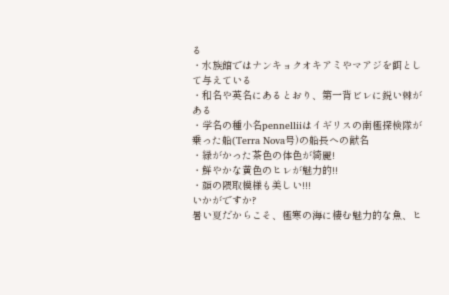る
・水族館ではナンキョクオキアミやマアジを餌として与えている
・和名や英名にあるとおり、第一背ビレに鋭い棘がある
・学名の種小名pennelliiはイギリスの南極探検隊が乗った船(Terra Nova号)の船長への献名
・緑がかった茶色の体色が綺麗!
・鮮やかな黄色のヒレが魅力的!!
・顔の隈取模様も美しい!!!
いかがですか?
暑い夏だからこそ、極寒の海に棲む魅力的な魚、ヒ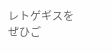レトゲギスをぜひご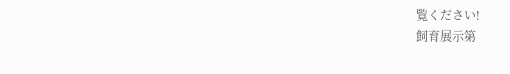覧ください!
飼育展示第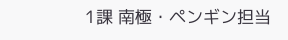1課 南極・ペンギン担当